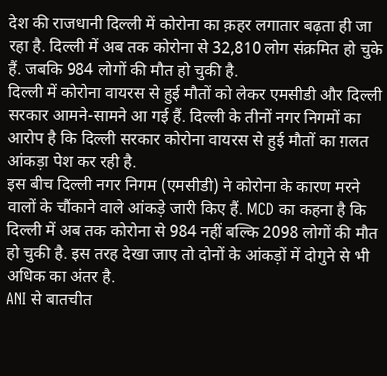देश की राजधानी दिल्ली में कोरोना का क़हर लगातार बढ़ता ही जा रहा है. दिल्ली में अब तक कोरोना से 32,810 लोग संक्रमित हो चुके हैं. जबकि 984 लोगों की मौत हो चुकी है.
दिल्ली में कोरोना वायरस से हुई मौतों को लेकर एमसीडी और दिल्ली सरकार आमने-सामने आ गई हैं. दिल्ली के तीनों नगर निगमों का आरोप है कि दिल्ली सरकार कोरोना वायरस से हुई मौतों का ग़लत आंकड़ा पेश कर रही है.
इस बीच दिल्ली नगर निगम (एमसीडी) ने कोरोना के कारण मरने वालों के चौंकाने वाले आंकड़े जारी किए हैं. MCD का कहना है कि दिल्ली में अब तक कोरोना से 984 नहीं बल्कि 2098 लोगों की मौत हो चुकी है. इस तरह देखा जाए तो दोनों के आंकड़ों में दोगुने से भी अधिक का अंतर है.
ANI से बातचीत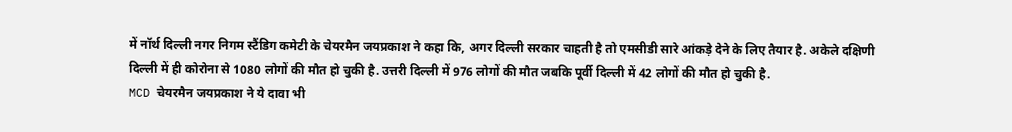में नॉर्थ दिल्ली नगर निगम स्टैंडिग कमेटी के चेयरमैन जयप्रकाश ने कहा कि, अगर दिल्ली सरकार चाहती है तो एमसीडी सारे आंकड़े देने के लिए तैयार है. अकेले दक्षिणी दिल्ली में ही कोरोना से 1080 लोगों की मौत हो चुकी है. उत्तरी दिल्ली में 976 लोगों की मौत जबकि पूर्वी दिल्ली में 42 लोगों की मौत हो चुकी है.
MCD चेयरमैन जयप्रकाश ने ये दावा भी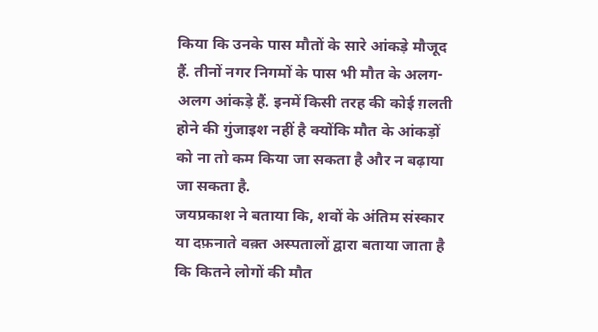किया कि उनके पास मौतों के सारे आंकड़े मौजूद हैं. तीनों नगर निगमों के पास भी मौत के अलग-अलग आंकड़े हैं. इनमें किसी तरह की कोई ग़लती होने की गुंजाइश नहीं है क्योंकि मौत के आंकड़ों को ना तो कम किया जा सकता है और न बढ़ाया जा सकता है.
जयप्रकाश ने बताया कि, शवों के अंतिम संस्कार या दफ़नाते वक़्त अस्पतालों द्वारा बताया जाता है कि कितने लोगों की मौत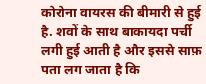कोरोना वायरस की बीमारी से हुई है. शवों के साथ बाकायदा पर्ची लगी हुई आती है और इससे साफ़ पता लग जाता है कि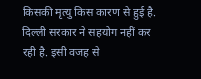किसकी मृत्यु किस कारण से हुई है. दिल्ली सरकार ने सहयोग नहीं कर रही है. इसी वजह से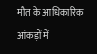मौत के आधिकारिक आंकड़ों में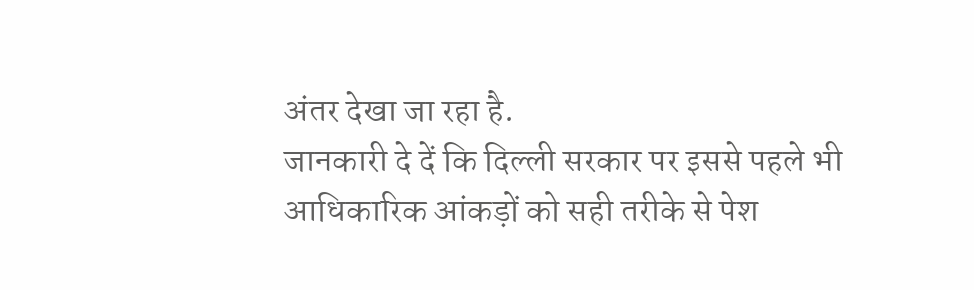अंतर देखा जा रहा है.
जानकारी दे दें कि दिल्ली सरकार पर इससे पहले भी आधिकारिक आंकड़ों को सही तरीके से पेश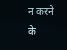न करने के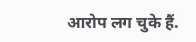आरोप लग चुके हैं.